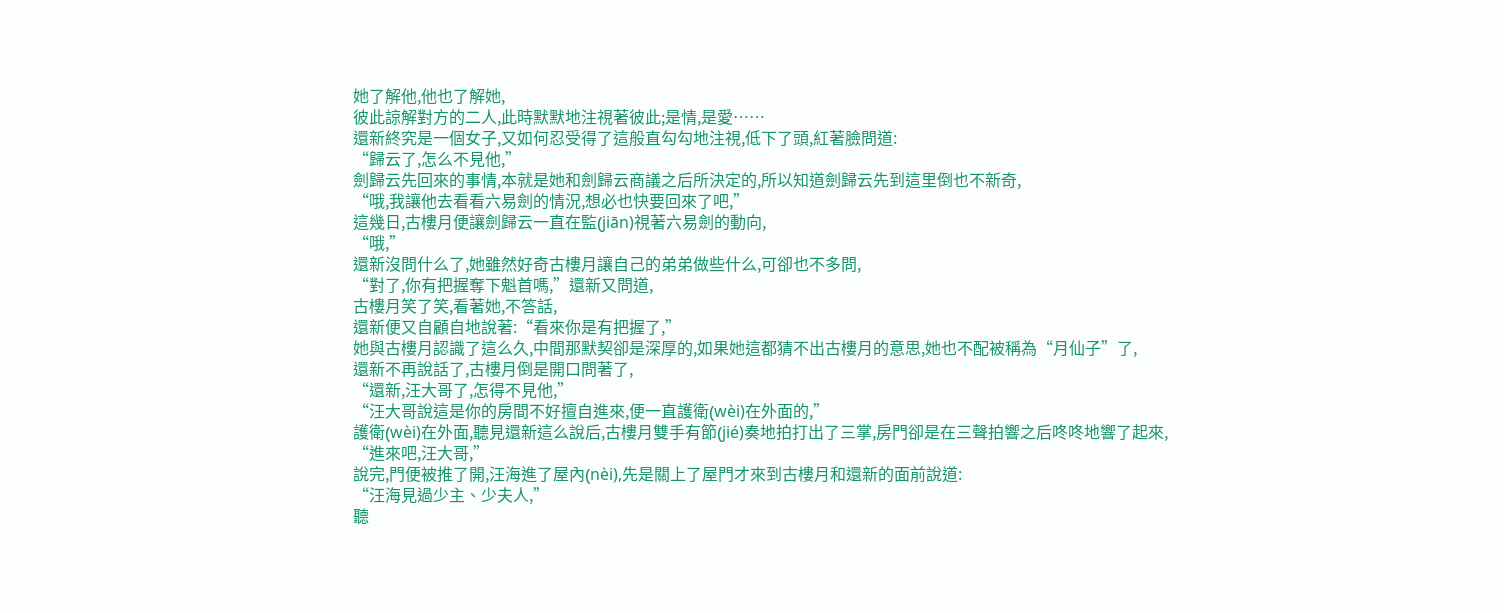她了解他,他也了解她,
彼此諒解對方的二人,此時默默地注視著彼此;是情,是愛……
還新終究是一個女子,又如何忍受得了這般直勾勾地注視,低下了頭,紅著臉問道:
“歸云了,怎么不見他,”
劍歸云先回來的事情,本就是她和劍歸云商議之后所決定的,所以知道劍歸云先到這里倒也不新奇,
“哦,我讓他去看看六易劍的情況,想必也快要回來了吧,”
這幾日,古樓月便讓劍歸云一直在監(jiān)視著六易劍的動向,
“哦,”
還新沒問什么了,她雖然好奇古樓月讓自己的弟弟做些什么,可卻也不多問,
“對了,你有把握奪下魁首嗎,”還新又問道,
古樓月笑了笑,看著她,不答話,
還新便又自顧自地說著:“看來你是有把握了,”
她與古樓月認識了這么久,中間那默契卻是深厚的,如果她這都猜不出古樓月的意思,她也不配被稱為“月仙子”了,
還新不再說話了,古樓月倒是開口問著了,
“還新,汪大哥了,怎得不見他,”
“汪大哥說這是你的房間不好擅自進來,便一直護衛(wèi)在外面的,”
護衛(wèi)在外面,聽見還新這么說后,古樓月雙手有節(jié)奏地拍打出了三掌,房門卻是在三聲拍響之后咚咚地響了起來,
“進來吧,汪大哥,”
說完,門便被推了開,汪海進了屋內(nèi),先是關上了屋門才來到古樓月和還新的面前說道:
“汪海見過少主、少夫人,”
聽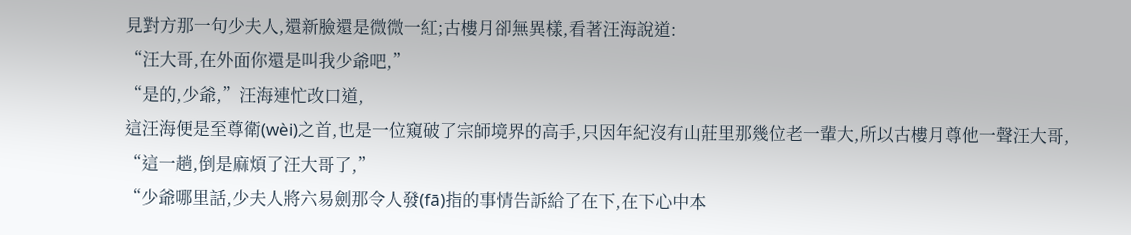見對方那一句少夫人,還新臉還是微微一紅;古樓月卻無異樣,看著汪海說道:
“汪大哥,在外面你還是叫我少爺吧,”
“是的,少爺,”汪海連忙改口道,
這汪海便是至尊衛(wèi)之首,也是一位窺破了宗師境界的高手,只因年紀沒有山莊里那幾位老一輩大,所以古樓月尊他一聲汪大哥,
“這一趟,倒是麻煩了汪大哥了,”
“少爺哪里話,少夫人將六易劍那令人發(fā)指的事情告訴給了在下,在下心中本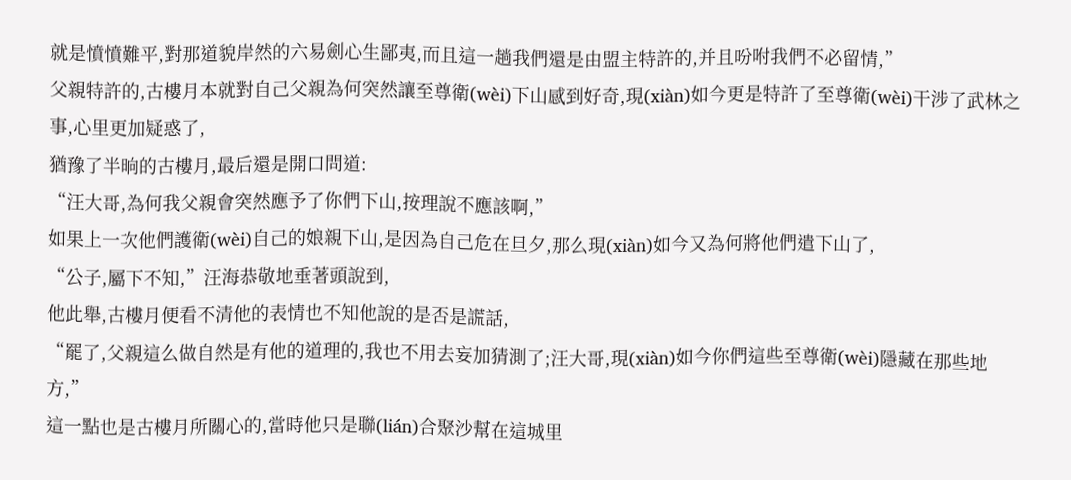就是憤憤難平,對那道貌岸然的六易劍心生鄙夷,而且這一趟我們還是由盟主特許的,并且吩咐我們不必留情,”
父親特許的,古樓月本就對自己父親為何突然讓至尊衛(wèi)下山感到好奇,現(xiàn)如今更是特許了至尊衛(wèi)干涉了武林之事,心里更加疑惑了,
猶豫了半晌的古樓月,最后還是開口問道:
“汪大哥,為何我父親會突然應予了你們下山,按理說不應該啊,”
如果上一次他們護衛(wèi)自己的娘親下山,是因為自己危在旦夕,那么現(xiàn)如今又為何將他們遣下山了,
“公子,屬下不知,”汪海恭敬地垂著頭說到,
他此舉,古樓月便看不清他的表情也不知他說的是否是謊話,
“罷了,父親這么做自然是有他的道理的,我也不用去妄加猜測了;汪大哥,現(xiàn)如今你們這些至尊衛(wèi)隱藏在那些地方,”
這一點也是古樓月所關心的,當時他只是聯(lián)合聚沙幫在這城里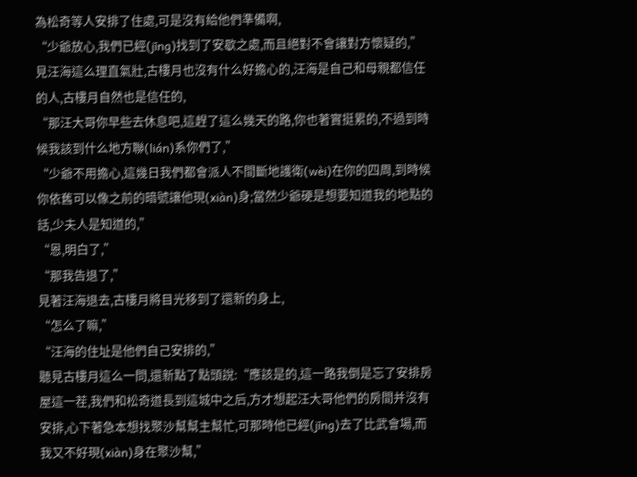為松奇等人安排了住處,可是沒有給他們準備啊,
“少爺放心,我們已經(jīng)找到了安歇之處,而且絕對不會讓對方懷疑的,”
見汪海這么理直氣壯,古樓月也沒有什么好擔心的,汪海是自己和母親都信任的人,古樓月自然也是信任的,
“那汪大哥你早些去休息吧,這趕了這么幾天的路,你也著實挺累的,不過到時候我該到什么地方聯(lián)系你們了,”
“少爺不用擔心,這幾日我們都會派人不間斷地護衛(wèi)在你的四周,到時候你依舊可以像之前的暗號讓他現(xiàn)身;當然少爺硬是想要知道我的地點的話,少夫人是知道的,”
“恩,明白了,”
“那我告退了,”
見著汪海退去,古樓月將目光移到了還新的身上,
“怎么了嘛,”
“汪海的住址是他們自己安排的,”
聽見古樓月這么一問,還新點了點頭說:“應該是的,這一路我倒是忘了安排房屋這一茬,我們和松奇道長到這城中之后,方才想起汪大哥他們的房間并沒有安排,心下著急本想找聚沙幫幫主幫忙,可那時他已經(jīng)去了比武會場,而我又不好現(xiàn)身在聚沙幫,”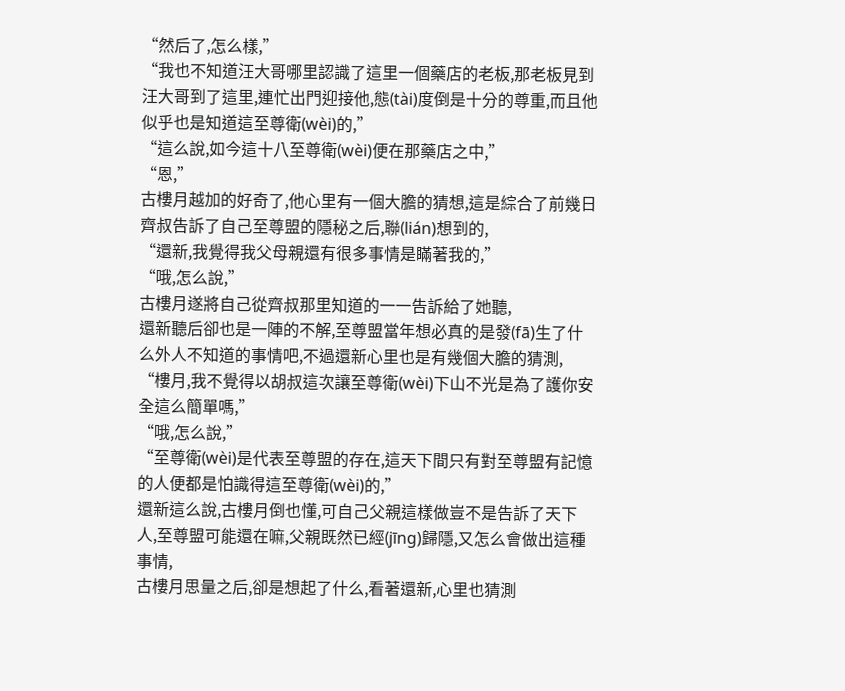“然后了,怎么樣,”
“我也不知道汪大哥哪里認識了這里一個藥店的老板,那老板見到汪大哥到了這里,連忙出門迎接他,態(tài)度倒是十分的尊重,而且他似乎也是知道這至尊衛(wèi)的,”
“這么說,如今這十八至尊衛(wèi)便在那藥店之中,”
“恩,”
古樓月越加的好奇了,他心里有一個大膽的猜想,這是綜合了前幾日齊叔告訴了自己至尊盟的隱秘之后,聯(lián)想到的,
“還新,我覺得我父母親還有很多事情是瞞著我的,”
“哦,怎么說,”
古樓月遂將自己從齊叔那里知道的一一告訴給了她聽,
還新聽后卻也是一陣的不解,至尊盟當年想必真的是發(fā)生了什么外人不知道的事情吧,不過還新心里也是有幾個大膽的猜測,
“樓月,我不覺得以胡叔這次讓至尊衛(wèi)下山不光是為了護你安全這么簡單嗎,”
“哦,怎么說,”
“至尊衛(wèi)是代表至尊盟的存在,這天下間只有對至尊盟有記憶的人便都是怕識得這至尊衛(wèi)的,”
還新這么說,古樓月倒也懂,可自己父親這樣做豈不是告訴了天下人,至尊盟可能還在嘛,父親既然已經(jīng)歸隱,又怎么會做出這種事情,
古樓月思量之后,卻是想起了什么,看著還新,心里也猜測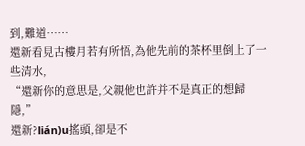到,難道……
還新看見古樓月若有所悟,為他先前的茶杯里倒上了一些清水,
“還新你的意思是,父親他也許并不是真正的想歸隱,”
還新?lián)u搖頭,卻是不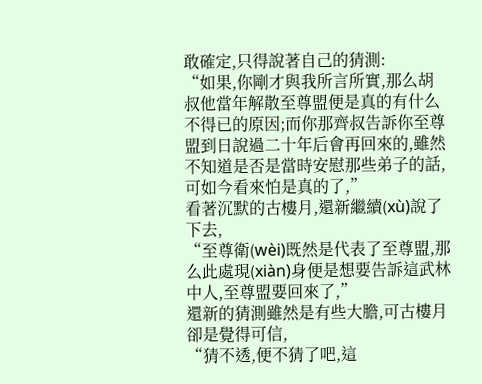敢確定,只得說著自己的猜測:
“如果,你剛才與我所言所實,那么胡叔他當年解散至尊盟便是真的有什么不得已的原因;而你那齊叔告訴你至尊盟到日說過二十年后會再回來的,雖然不知道是否是當時安慰那些弟子的話,可如今看來怕是真的了,”
看著沉默的古樓月,還新繼續(xù)說了下去,
“至尊衛(wèi)既然是代表了至尊盟,那么此處現(xiàn)身便是想要告訴這武林中人,至尊盟要回來了,”
還新的猜測雖然是有些大膽,可古樓月卻是覺得可信,
“猜不透,便不猜了吧,這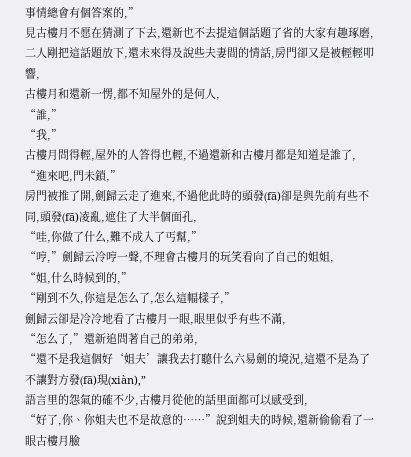事情總會有個答案的,”
見古樓月不愿在猜測了下去,還新也不去提這個話題了省的大家有趣琢磨,
二人剛把這話題放下,還未來得及說些夫妻間的情話,房門卻又是被輕輕叩響,
古樓月和還新一愣,都不知屋外的是何人,
“誰,”
“我,”
古樓月問得輕,屋外的人答得也輕,不過還新和古樓月都是知道是誰了,
“進來吧,門未鎖,”
房門被推了開,劍歸云走了進來,不過他此時的頭發(fā)卻是與先前有些不同,頭發(fā)凌亂,遮住了大半個面孔,
“哇,你做了什么,難不成入了丐幫,”
“哼,”劍歸云冷哼一聲,不理會古樓月的玩笑看向了自己的姐姐,
“姐,什么時候到的,”
“剛到不久,你這是怎么了,怎么這幅樣子,”
劍歸云卻是冷冷地看了古樓月一眼,眼里似乎有些不滿,
“怎么了,”還新追問著自己的弟弟,
“還不是我這個好‘姐夫’讓我去打聽什么六易劍的境況,這還不是為了不讓對方發(fā)現(xiàn),”
語言里的怨氣的確不少,古樓月從他的話里面都可以感受到,
“好了,你、你姐夫也不是故意的……”說到姐夫的時候,還新偷偷看了一眼古樓月臉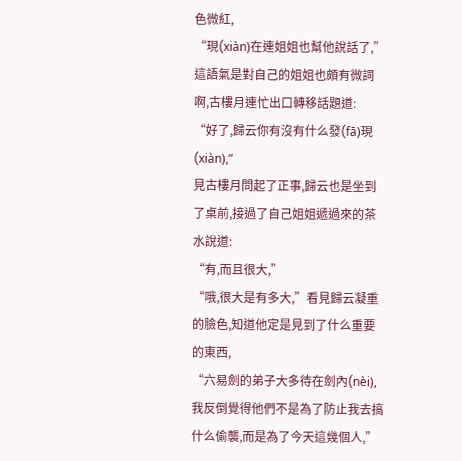色微紅,
“現(xiàn)在連姐姐也幫他說話了,”
這語氣是對自己的姐姐也頗有微詞啊,古樓月連忙出口轉移話題道:
“好了,歸云你有沒有什么發(fā)現(xiàn),”
見古樓月問起了正事,歸云也是坐到了桌前,接過了自己姐姐遞過來的茶水說道:
“有,而且很大,”
“哦,很大是有多大,”看見歸云凝重的臉色,知道他定是見到了什么重要的東西,
“六易劍的弟子大多待在劍內(nèi),我反倒覺得他們不是為了防止我去搞什么偷襲,而是為了今天這幾個人,”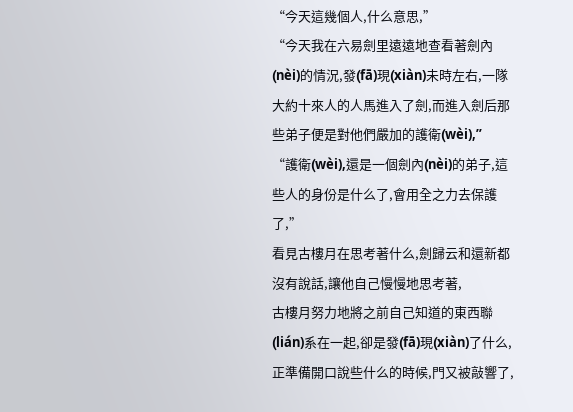“今天這幾個人,什么意思,”
“今天我在六易劍里遠遠地查看著劍內(nèi)的情況,發(fā)現(xiàn)未時左右,一隊大約十來人的人馬進入了劍,而進入劍后那些弟子便是對他們嚴加的護衛(wèi),”
“護衛(wèi),還是一個劍內(nèi)的弟子,這些人的身份是什么了,會用全之力去保護了,”
看見古樓月在思考著什么,劍歸云和還新都沒有說話,讓他自己慢慢地思考著,
古樓月努力地將之前自己知道的東西聯(lián)系在一起,卻是發(fā)現(xiàn)了什么,正準備開口說些什么的時候,門又被敲響了,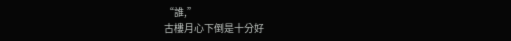“誰,”
古樓月心下倒是十分好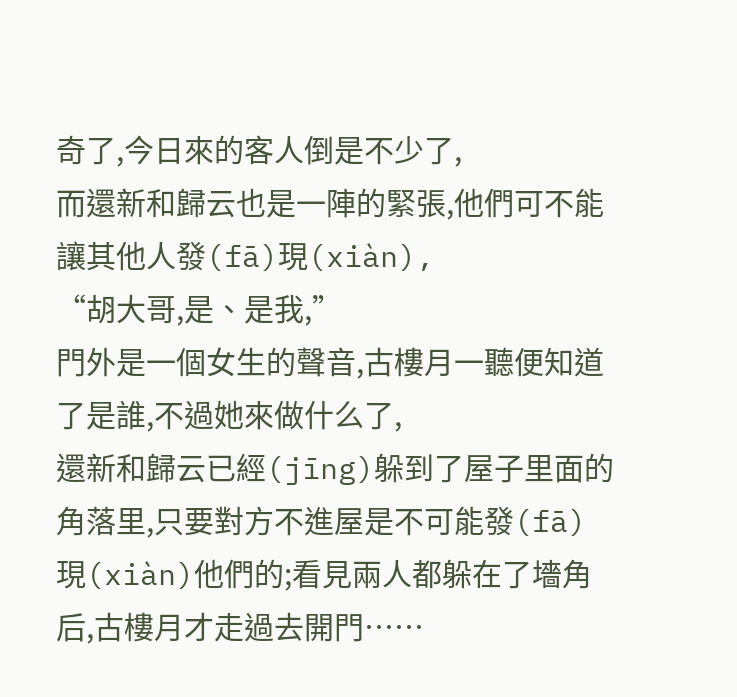奇了,今日來的客人倒是不少了,
而還新和歸云也是一陣的緊張,他們可不能讓其他人發(fā)現(xiàn),
“胡大哥,是、是我,”
門外是一個女生的聲音,古樓月一聽便知道了是誰,不過她來做什么了,
還新和歸云已經(jīng)躲到了屋子里面的角落里,只要對方不進屋是不可能發(fā)現(xiàn)他們的;看見兩人都躲在了墻角后,古樓月才走過去開門……